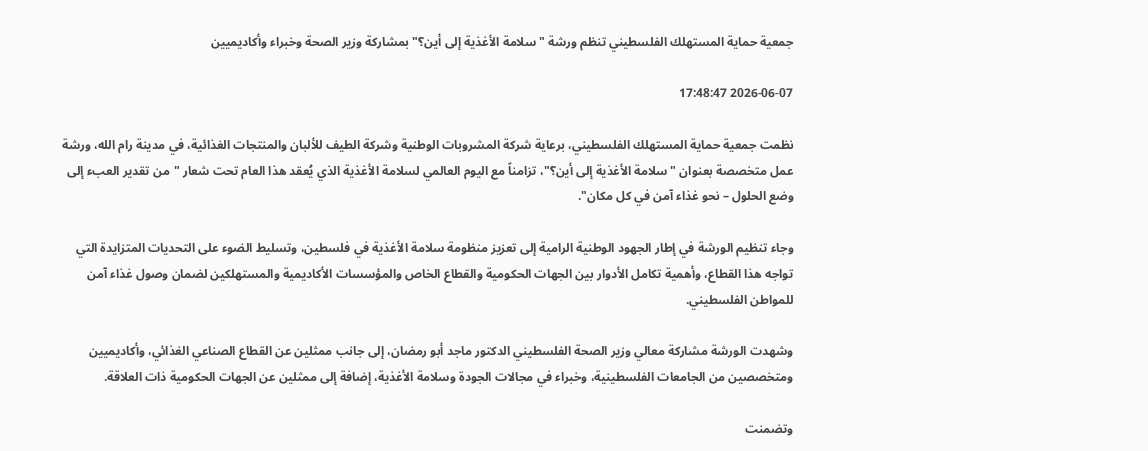جمعية حماية المستهلك الفلسطيني تنظم ورشة "سلامة الأغذية إلى أين؟" بمشاركة وزير الصحة وخبراء وأكاديميين

2026-06-07 17:48:47

نظمت جمعية حماية المستهلك الفلسطيني، برعاية شركة المشروبات الوطنية وشركة الطيف للألبان والمنتجات الغذائية، في مدينة رام الله، ورشة عمل متخصصة بعنوان "سلامة الأغذية إلى أين؟"، تزامناً مع اليوم العالمي لسلامة الأغذية الذي يُعقد هذا العام تحت شعار "من تقدير العبء إلى وضع الحلول – نحو غذاء آمن في كل مكان".

وجاء تنظيم الورشة في إطار الجهود الوطنية الرامية إلى تعزيز منظومة سلامة الأغذية في فلسطين، وتسليط الضوء على التحديات المتزايدة التي تواجه هذا القطاع، وأهمية تكامل الأدوار بين الجهات الحكومية والقطاع الخاص والمؤسسات الأكاديمية والمستهلكين لضمان وصول غذاء آمن للمواطن الفلسطيني.

وشهدت الورشة مشاركة معالي وزير الصحة الفلسطيني الدكتور ماجد أبو رمضان، إلى جانب ممثلين عن القطاع الصناعي الغذائي، وأكاديميين ومتخصصين من الجامعات الفلسطينية، وخبراء في مجالات الجودة وسلامة الأغذية، إضافة إلى ممثلين عن الجهات الحكومية ذات العلاقة.

وتضمنت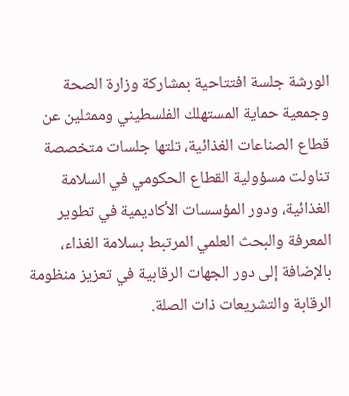الورشة جلسة افتتاحية بمشاركة وزارة الصحة وجمعية حماية المستهلك الفلسطيني وممثلين عن قطاع الصناعات الغذائية، تلتها جلسات متخصصة تناولت مسؤولية القطاع الحكومي في السلامة الغذائية، ودور المؤسسات الأكاديمية في تطوير المعرفة والبحث العلمي المرتبط بسلامة الغذاء، بالإضافة إلى دور الجهات الرقابية في تعزيز منظومة الرقابة والتشريعات ذات الصلة.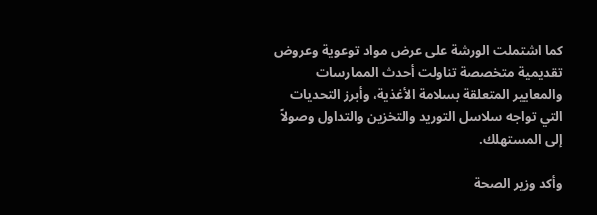كما اشتملت الورشة على عرض مواد توعوية وعروض تقديمية متخصصة تناولت أحدث الممارسات والمعايير المتعلقة بسلامة الأغذية، وأبرز التحديات التي تواجه سلاسل التوريد والتخزين والتداول وصولاً إلى المستهلك.

وأكد وزير الصحة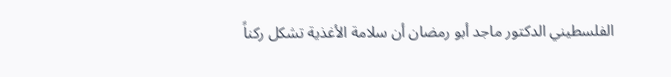الفلسطيني الدكتور ماجد أبو رمضان أن سلامة الأغذية تشكل ركناً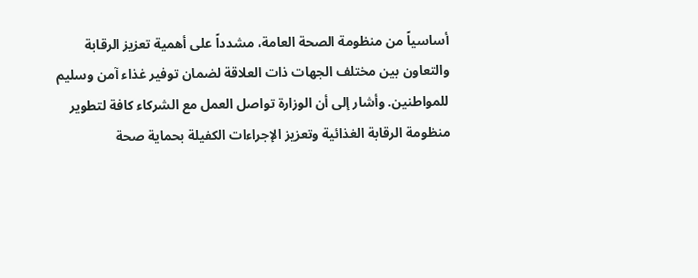أساسياً من منظومة الصحة العامة، مشدداً على أهمية تعزيز الرقابة والتعاون بين مختلف الجهات ذات العلاقة لضمان توفير غذاء آمن وسليم للمواطنين. وأشار إلى أن الوزارة تواصل العمل مع الشركاء كافة لتطوير منظومة الرقابة الغذائية وتعزيز الإجراءات الكفيلة بحماية صحة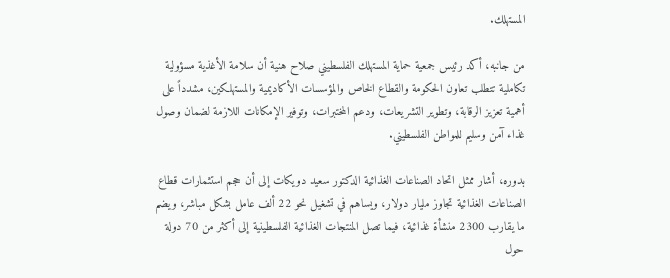المستهلك.

من جانبه، أكد رئيس جمعية حماية المستهلك الفلسطيني صلاح هنية أن سلامة الأغذية مسؤولية تكاملية تتطلب تعاون الحكومة والقطاع الخاص والمؤسسات الأكاديمية والمستهلكين، مشدداً على أهمية تعزيز الرقابة، وتطوير التشريعات، ودعم المختبرات، وتوفير الإمكانات اللازمة لضمان وصول غذاء آمن وسليم للمواطن الفلسطيني.

بدوره، أشار ممثل اتحاد الصناعات الغذائية الدكتور سعيد دويكات إلى أن حجم استثمارات قطاع الصناعات الغذائية تجاوز مليار دولار، ويساهم في تشغيل نحو 22 ألف عامل بشكل مباشر، ويضم ما يقارب 2300 منشأة غذائية، فيما تصل المنتجات الغذائية الفلسطينية إلى أكثر من 70 دولة حول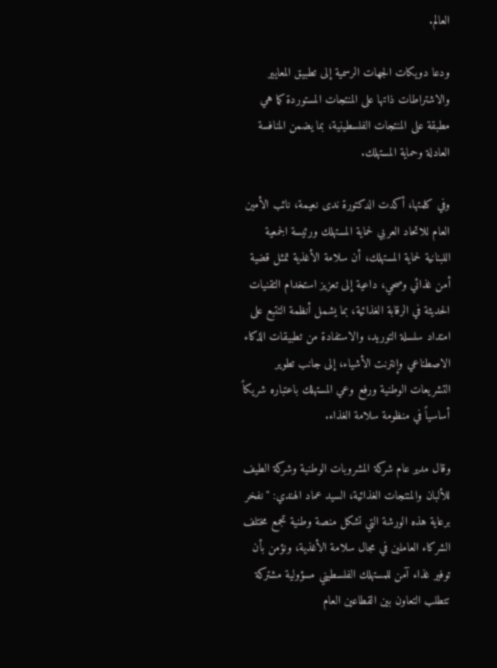العالم.

ودعا دويكات الجهات الرسمية إلى تطبيق المعايير والاشتراطات ذاتها على المنتجات المستوردة كما هي مطبقة على المنتجات الفلسطينية، بما يضمن المنافسة العادلة وحماية المستهلك.

وفي كلمتها، أكدت الدكتورة ندى نعيمة، نائب الأمين العام للاتحاد العربي لحماية المستهلك ورئيسة الجمعية اللبنانية لحماية المستهلك، أن سلامة الأغذية تمثل قضية أمن غذائي وصحي، داعية إلى تعزيز استخدام التقنيات الحديثة في الرقابة الغذائية، بما يشمل أنظمة التتبع على امتداد سلسلة التوريد، والاستفادة من تطبيقات الذكاء الاصطناعي وإنترنت الأشياء، إلى جانب تطوير التشريعات الوطنية ورفع وعي المستهلك باعتباره شريكاً أساسياً في منظومة سلامة الغذاء.

وقال مدير عام شركة المشروبات الوطنية وشركة الطيف للألبان والمنتجات الغذائية، السيد عماد الهندي: "نفخر برعاية هذه الورشة التي تشكل منصة وطنية تجمع مختلف الشركاء العاملين في مجال سلامة الأغذية، ونؤمن بأن توفير غذاء آمن للمستهلك الفلسطيني مسؤولية مشتركة تتطلب التعاون بين القطاعين العام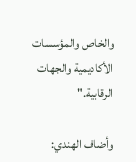والخاص والمؤسسات الأكاديمية والجهات الرقابية."

وأضاف الهندي: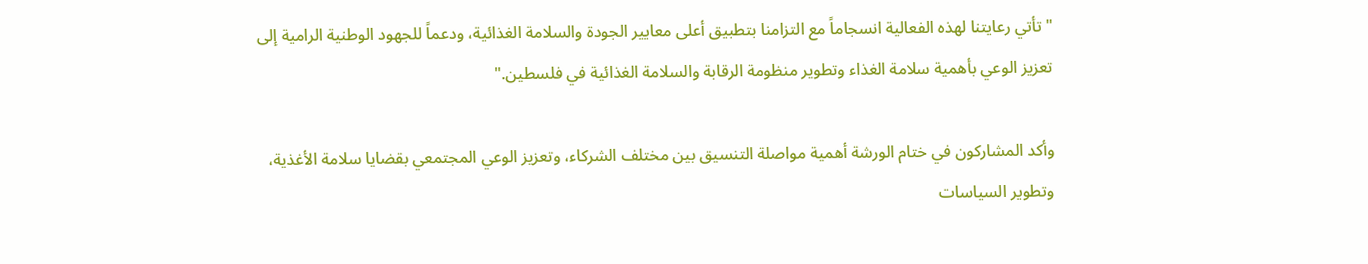"تأتي رعايتنا لهذه الفعالية انسجاماً مع التزامنا بتطبيق أعلى معايير الجودة والسلامة الغذائية، ودعماً للجهود الوطنية الرامية إلى تعزيز الوعي بأهمية سلامة الغذاء وتطوير منظومة الرقابة والسلامة الغذائية في فلسطين."

وأكد المشاركون في ختام الورشة أهمية مواصلة التنسيق بين مختلف الشركاء، وتعزيز الوعي المجتمعي بقضايا سلامة الأغذية، وتطوير السياسات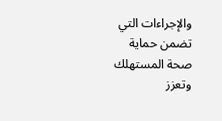والإجراءات التي تضمن حماية صحة المستهلك وتعزز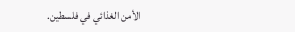الأمن الغذائي في فلسطين.